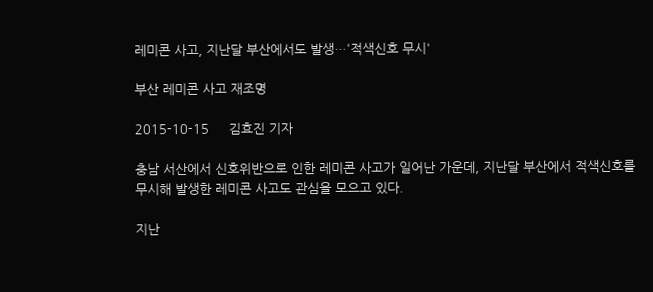레미콘 사고, 지난달 부산에서도 발생…'적색신호 무시'

부산 레미콘 사고 재조명

2015-10-15     김효진 기자

충남 서산에서 신호위반으로 인한 레미콘 사고가 일어난 가운데, 지난달 부산에서 적색신호를 무시해 발생한 레미콘 사고도 관심을 모으고 있다.

지난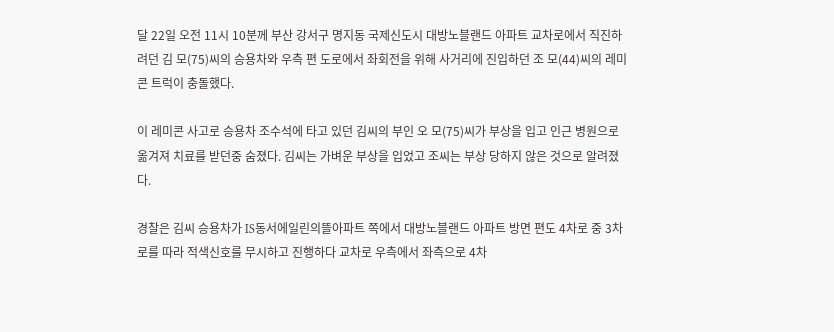달 22일 오전 11시 10분께 부산 강서구 명지동 국제신도시 대방노블랜드 아파트 교차로에서 직진하려던 김 모(75)씨의 승용차와 우측 편 도로에서 좌회전을 위해 사거리에 진입하던 조 모(44)씨의 레미콘 트럭이 충돌했다.

이 레미콘 사고로 승용차 조수석에 타고 있던 김씨의 부인 오 모(75)씨가 부상을 입고 인근 병원으로 옮겨져 치료를 받던중 숨졌다. 김씨는 가벼운 부상을 입었고 조씨는 부상 당하지 않은 것으로 알려졌다.

경찰은 김씨 승용차가 IS동서에일린의뜰아파트 쪽에서 대방노블랜드 아파트 방면 편도 4차로 중 3차로를 따라 적색신호를 무시하고 진행하다 교차로 우측에서 좌측으로 4차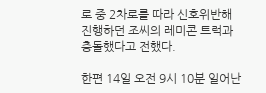로 중 2차로를 따라 신호위반해 진행하던 조씨의 레미콘 트럭과 충돌했다고 전했다.

한편 14일 오전 9시 10분 일어난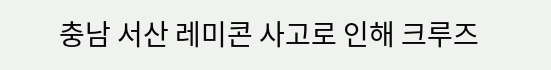충남 서산 레미콘 사고로 인해 크루즈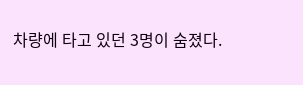차량에 타고 있던 3명이 숨졌다.